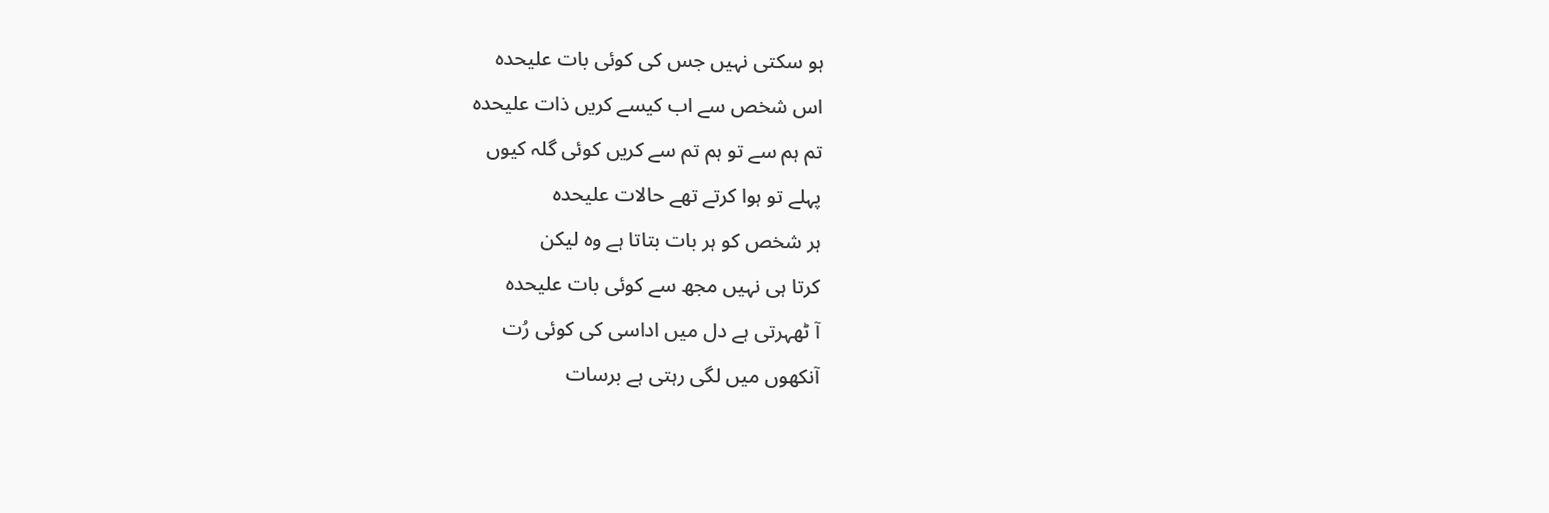ہو سکتی نہیں جس کی کوئی بات علیحدہ
اس شخص سے اب کیسے کریں ذات علیحدہ
تم ہم سے تو ہم تم سے کریں کوئی گلہ کیوں
پہلے تو ہوا کرتے تھے حالات علیحدہ
ہر شخص کو ہر بات بتاتا ہے وہ لیکن
کرتا ہی نہیں مجھ سے کوئی بات علیحدہ
آ ٹھہرتی ہے دل میں اداسی کی کوئی رُت
آنکھوں میں لگی رہتی ہے برسات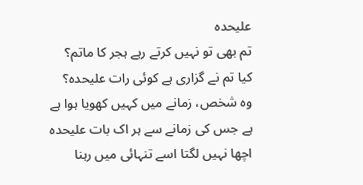علیحدہ
تم بھی تو نہیں کرتے رہے ہجر کا ماتم؟
کیا تم نے گزاری ہے کوئی رات علیحدہ؟
وہ شخص، زمانے میں کہیں کھویا ہوا ہے
ہے جس کی زمانے سے ہر اک بات علیحدہ
اچھا نہیں لگتا اسے تنہائی میں رہنا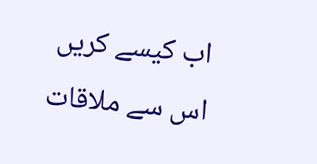اب کیسے کریں اس سے ملاقات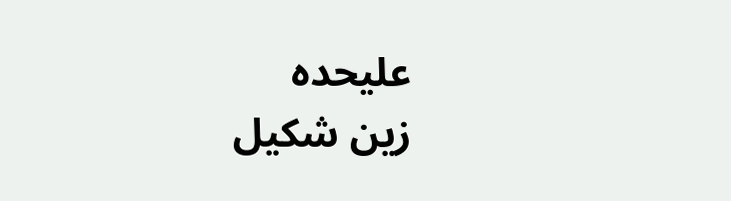علیحدہ
زین شکیل